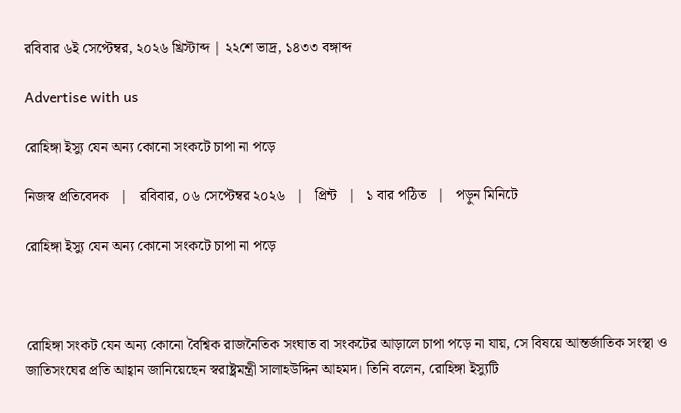রবিবার ৬ই সেপ্টেম্বর, ২০২৬ খ্রিস্টাব্দ | ২২শে ভাদ্র, ১৪৩৩ বঙ্গাব্দ

Advertise with us

রোহিঙ্গা ইস্যু যেন অন্য কোনো সংকটে চাপা না পড়ে

নিজস্ব প্রতিবেদক   |   রবিবার, ০৬ সেপ্টেম্বর ২০২৬   |   প্রিন্ট   |   ১ বার পঠিত   |   পড়ুন মিনিটে

রোহিঙ্গা ইস্যু যেন অন্য কোনো সংকটে চাপা না পড়ে



রোহিঙ্গা সংকট যেন অন্য কোনো বৈশ্বিক রাজনৈতিক সংঘাত বা সংকটের আড়ালে চাপা পড়ে না যায়, সে বিষয়ে আন্তর্জাতিক সংস্থা ও জাতিসংঘের প্রতি আহ্বান জানিয়েছেন স্বরাষ্ট্রমন্ত্রী সালাহউদ্দিন আহমদ। তিনি বলেন, রোহিঙ্গা ইস্যুটি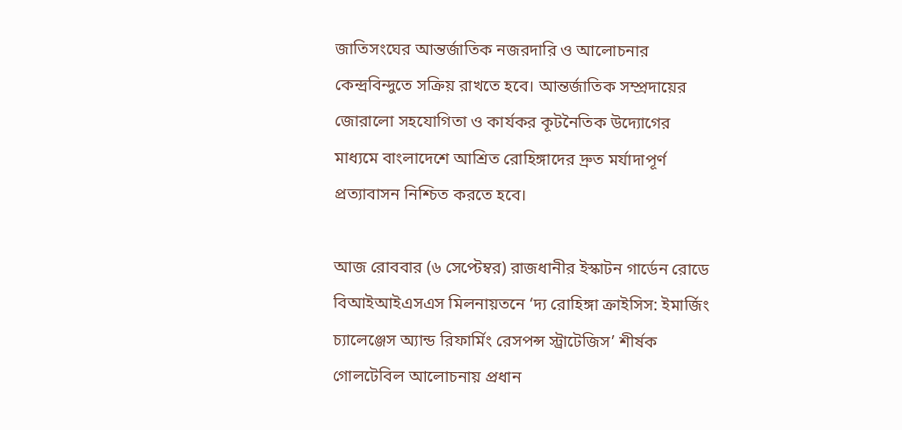জাতিসংঘের আন্তর্জাতিক নজরদারি ও আলোচনার কেন্দ্রবিন্দুতে সক্রিয় রাখতে হবে। আন্তর্জাতিক সম্প্রদায়ের জোরালো সহযোগিতা ও কার্যকর কূটনৈতিক উদ্যোগের মাধ্যমে বাংলাদেশে আশ্রিত রোহিঙ্গাদের দ্রুত মর্যাদাপূর্ণ প্রত্যাবাসন নিশ্চিত করতে হবে।

আজ রোববার (৬ সেপ্টেম্বর) রাজধানীর ইস্কাটন গার্ডেন রোডে বিআইআইএসএস মিলনায়তনে ‘দ্য রোহিঙ্গা ক্রাইসিস: ইমার্জিং চ্যালেঞ্জেস অ্যান্ড রিফার্মিং রেসপন্স স্ট্রাটেজিস’ শীর্ষক গোলটেবিল আলোচনায় প্রধান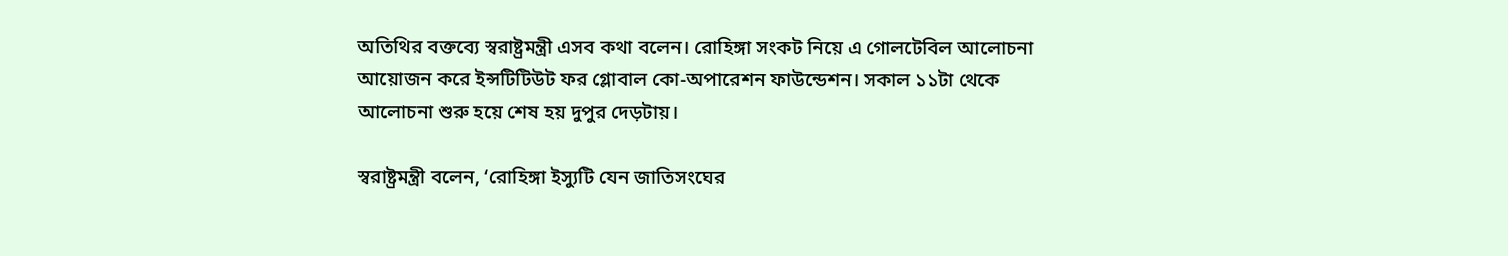অতিথির বক্তব্যে স্বরাষ্ট্রমন্ত্রী এসব কথা বলেন। রোহিঙ্গা সংকট নিয়ে এ গোলটেবিল আলোচনা আয়োজন করে ইন্সটিটিউট ফর গ্লোবাল কো-অপারেশন ফাউন্ডেশন। সকাল ১১টা থেকে আলোচনা শুরু হয়ে শেষ হয় দুপুর দেড়টায়।

স্বরাষ্ট্রমন্ত্রী বলেন, ‘রোহিঙ্গা ইস্যুটি যেন জাতিসংঘের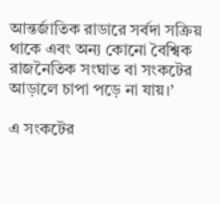আন্তর্জাতিক রাডারে সর্বদা সক্রিয় থাকে এবং অন্য কোনো বৈশ্বিক রাজনৈতিক সংঘাত বা সংকটের আড়ালে চাপা পড়ে না যায়।’

এ সংকটের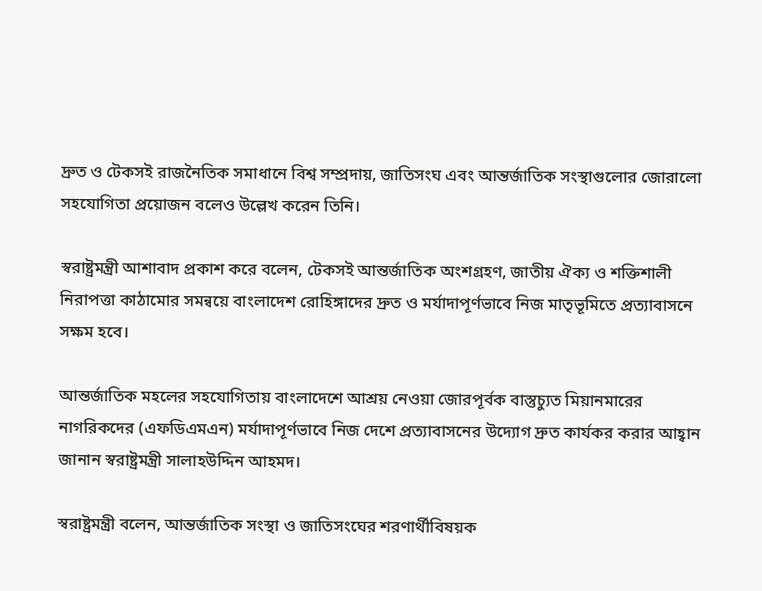দ্রুত ও টেকসই রাজনৈতিক সমাধানে বিশ্ব সম্প্রদায়, জাতিসংঘ এবং আন্তর্জাতিক সংস্থাগুলোর জোরালো সহযোগিতা প্রয়োজন বলেও উল্লেখ করেন তিনি।

স্বরাষ্ট্রমন্ত্রী আশাবাদ প্রকাশ করে বলেন, টেকসই আন্তর্জাতিক অংশগ্রহণ, জাতীয় ঐক্য ও শক্তিশালী নিরাপত্তা কাঠামোর সমন্বয়ে বাংলাদেশ রোহিঙ্গাদের দ্রুত ও মর্যাদাপূর্ণভাবে নিজ মাতৃভূমিতে প্রত্যাবাসনে সক্ষম হবে।

আন্তর্জাতিক মহলের সহযোগিতায় বাংলাদেশে আশ্রয় নেওয়া জোরপূর্বক বাস্তুচ্যুত মিয়ানমারের নাগরিকদের (এফডিএমএন) মর্যাদাপূর্ণভাবে নিজ দেশে প্রত্যাবাসনের উদ্যোগ দ্রুত কার্যকর করার আহ্বান জানান স্বরাষ্ট্রমন্ত্রী সালাহউদ্দিন আহমদ।

স্বরাষ্ট্রমন্ত্রী বলেন, আন্তর্জাতিক সংস্থা ও জাতিসংঘের শরণার্থীবিষয়ক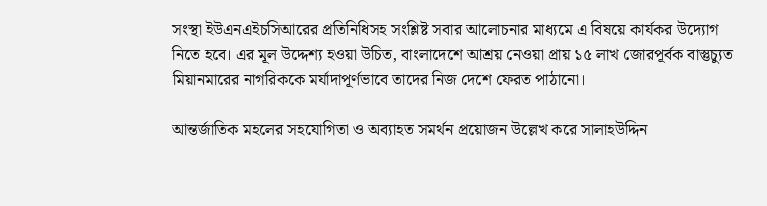সংস্থা ইউএনএইচসিআরের প্রতিনিধিসহ সংশ্লিষ্ট সবার আলোচনার মাধ্যমে এ বিষয়ে কার্যকর উদ্যোগ নিতে হবে। এর মূল উদ্দেশ্য হওয়া উচিত, বাংলাদেশে আশ্রয় নেওয়া প্রায় ১৫ লাখ জোরপূর্বক বাস্তুচ্যুত মিয়ানমারের নাগরিককে মর্যাদাপূর্ণভাবে তাদের নিজ দেশে ফেরত পাঠানো।

আন্তর্জাতিক মহলের সহযোগিতা ও অব্যাহত সমর্থন প্রয়োজন উল্লেখ করে সালাহউদ্দিন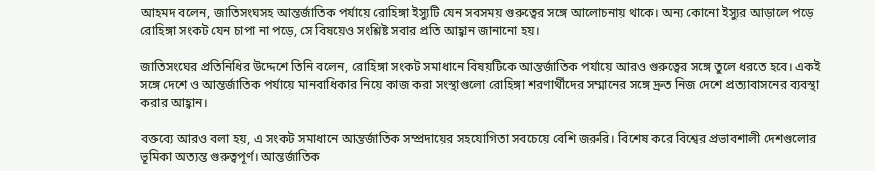আহমদ বলেন, জাতিসংঘসহ আন্তর্জাতিক পর্যায়ে রোহিঙ্গা ইস্যুটি যেন সবসময় গুরুত্বের সঙ্গে আলোচনায় থাকে। অন্য কোনো ইস্যুর আড়ালে পড়ে রোহিঙ্গা সংকট যেন চাপা না পড়ে, সে বিষয়েও সংশ্লিষ্ট সবার প্রতি আহ্বান জানানো হয়।

জাতিসংঘের প্রতিনিধির উদ্দেশে তিনি বলেন, রোহিঙ্গা সংকট সমাধানে বিষয়টিকে আন্তর্জাতিক পর্যায়ে আরও গুরুত্বের সঙ্গে তুলে ধরতে হবে। একই সঙ্গে দেশে ও আন্তর্জাতিক পর্যায়ে মানবাধিকার নিয়ে কাজ করা সংস্থাগুলো রোহিঙ্গা শরণার্থীদের সম্মানের সঙ্গে দ্রুত নিজ দেশে প্রত্যাবাসনের ব্যবস্থা করার আহ্বান।

বক্তব্যে আরও বলা হয়, এ সংকট সমাধানে আন্তর্জাতিক সম্প্রদায়ের সহযোগিতা সবচেয়ে বেশি জরুরি। বিশেষ করে বিশ্বের প্রভাবশালী দেশগুলোর ভূমিকা অত্যন্ত গুরুত্বপূর্ণ। আন্তর্জাতিক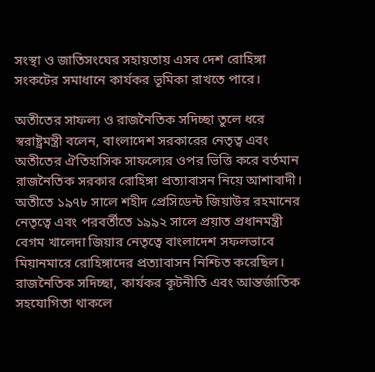সংস্থা ও জাতিসংঘের সহায়তায় এসব দেশ রোহিঙ্গা সংকটের সমাধানে কার্যকর ভূমিকা রাখতে পারে।

অতীতের সাফল্য ও রাজনৈতিক সদিচ্ছা তুলে ধরে স্বরাষ্ট্রমন্ত্রী বলেন, বাংলাদেশ সরকারের নেতৃত্ব এবং অতীতের ঐতিহাসিক সাফল্যের ওপর ভিত্তি করে বর্তমান রাজনৈতিক সরকার রোহিঙ্গা প্রত্যাবাসন নিয়ে আশাবাদী। অতীতে ১৯৭৮ সালে শহীদ প্রেসিডেন্ট জিয়াউর রহমানের নেতৃত্বে এবং পরবর্তীতে ১৯৯২ সালে প্রয়াত প্রধানমন্ত্রী বেগম খালেদা জিয়ার নেতৃত্বে বাংলাদেশ সফলভাবে মিয়ানমারে রোহিঙ্গাদের প্রত্যাবাসন নিশ্চিত করেছিল। রাজনৈতিক সদিচ্ছা, কার্যকর কূটনীতি এবং আন্তর্জাতিক সহযোগিতা থাকলে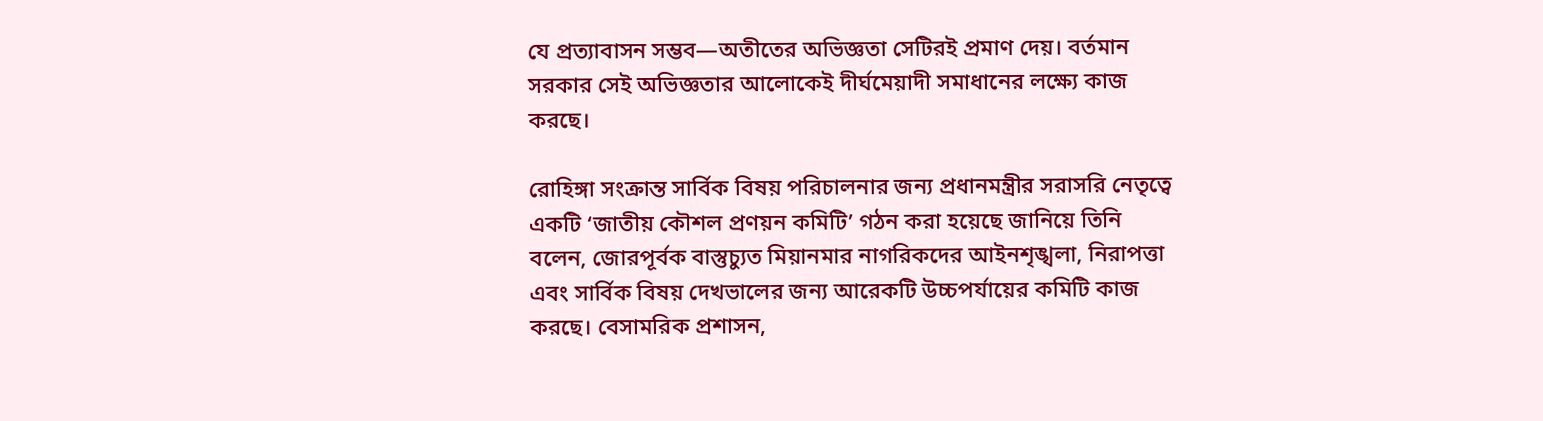যে প্রত্যাবাসন সম্ভব—অতীতের অভিজ্ঞতা সেটিরই প্রমাণ দেয়। বর্তমান সরকার সেই অভিজ্ঞতার আলোকেই দীর্ঘমেয়াদী সমাধানের লক্ষ্যে কাজ করছে।

রোহিঙ্গা সংক্রান্ত সার্বিক বিষয় পরিচালনার জন্য প্রধানমন্ত্রীর সরাসরি নেতৃত্বে একটি ‘জাতীয় কৌশল প্রণয়ন কমিটি’ গঠন করা হয়েছে জানিয়ে তিনি বলেন, জোরপূর্বক বাস্তুচ্যুত মিয়ানমার নাগরিকদের আইনশৃঙ্খলা, নিরাপত্তা এবং সার্বিক বিষয় দেখভালের জন্য আরেকটি উচ্চপর্যায়ের কমিটি কাজ করছে। বেসামরিক প্রশাসন,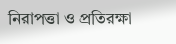নিরাপত্তা ও প্রতিরক্ষা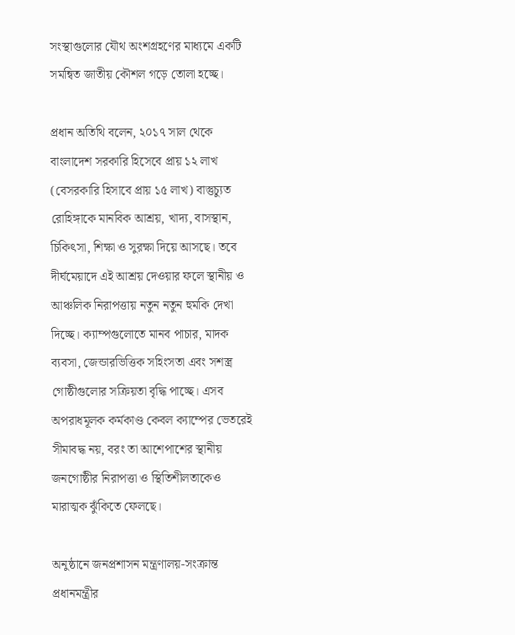সংস্থাগুলোর যৌথ অংশগ্রহণের মাধ্যমে একটি সমন্বিত জাতীয় কৌশল গড়ে তোলা হচ্ছে।

প্রধান অতিথি বলেন, ২০১৭ সাল থেকে বাংলাদেশ সরকারি হিসেবে প্রায় ১২ লাখ (বেসরকারি হিসাবে প্রায় ১৫ লাখ) বাস্তুচ্যুত রোহিঙ্গাকে মানবিক আশ্রয়, খাদ্য, বাসস্থান, চিকিৎসা, শিক্ষা ও সুরক্ষা দিয়ে আসছে। তবে দীর্ঘমেয়াদে এই আশ্রয় দেওয়ার ফলে স্থানীয় ও আঞ্চলিক নিরাপত্তায় নতুন নতুন হুমকি দেখা দিচ্ছে। ক্যাম্পগুলোতে মানব পাচার, মাদক ব্যবসা, জেন্ডারভিত্তিক সহিংসতা এবং সশস্ত্র গোষ্ঠীগুলোর সক্রিয়তা বৃদ্ধি পাচ্ছে। এসব অপরাধমূলক কর্মকাণ্ড কেবল ক্যাম্পের ভেতরেই সীমাবদ্ধ নয়, বরং তা আশেপাশের স্থানীয় জনগোষ্ঠীর নিরাপত্তা ও স্থিতিশীলতাকেও মারাত্মক ঝুঁকিতে ফেলছে।

অনুষ্ঠানে জনপ্রশাসন মন্ত্রণালয়-সংক্রান্ত প্রধানমন্ত্রীর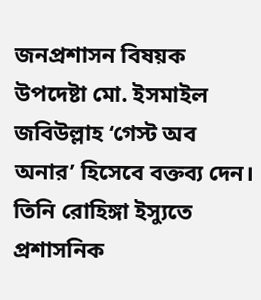জনপ্রশাসন বিষয়ক উপদেষ্টা মো. ইসমাইল জবিউল্লাহ ‘গেস্ট অব অনার’ হিসেবে বক্তব্য দেন। তিনি রোহিঙ্গা ইস্যুতে প্রশাসনিক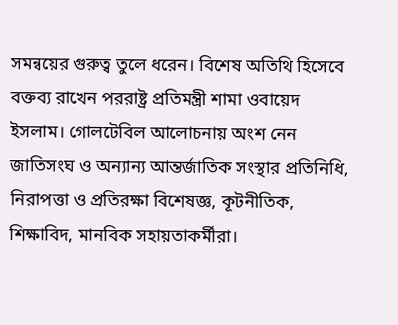সমন্বয়ের গুরুত্ব তুলে ধরেন। বিশেষ অতিথি হিসেবে বক্তব্য রাখেন পররাষ্ট্র প্রতিমন্ত্রী শামা ওবায়েদ ইসলাম। গোলটেবিল আলোচনায় অংশ নেন জাতিসংঘ ও অন্যান্য আন্তর্জাতিক সংস্থার প্রতিনিধি, নিরাপত্তা ও প্রতিরক্ষা বিশেষজ্ঞ, কূটনীতিক, শিক্ষাবিদ, মানবিক সহায়তাকর্মীরা।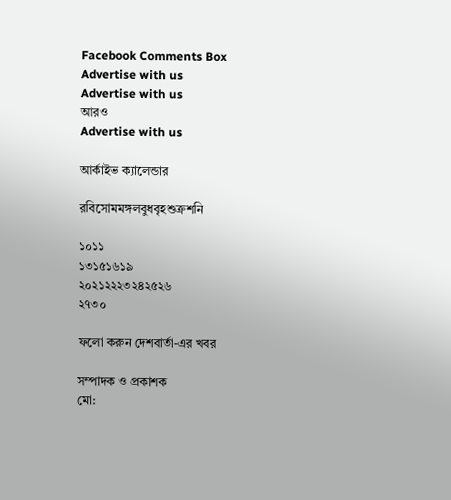Facebook Comments Box
Advertise with us
Advertise with us
আরও
Advertise with us

আর্কাইভ ক্যালেন্ডার

রবিসোমমঙ্গলবুধবৃহশুক্রশনি

১০১১
১৩১৫১৬১৯
২০২১২২২৩২৪২৫২৬
২৭৩০

ফলো করুন দেশবার্তা-এর খবর

সম্পাদক ও প্রকাশক
মো: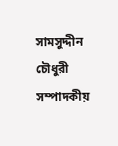সামসুদ্দীন চৌধুরী
সম্পাদকীয়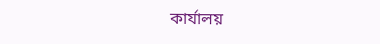কার্যালয়